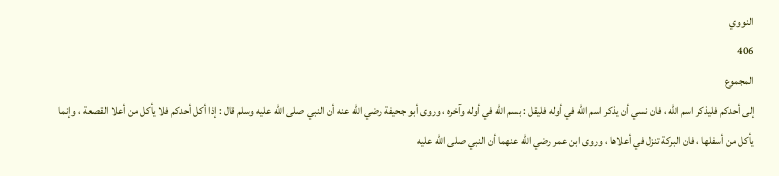النووي
406
المجموع
إلى أحدكم فليذكر اسم الله ، فان نسي أن يذكر اسم الله في أوله فليقل : بسم الله في أوله وآخره ، وروى أبو جحيفة رضي الله عنه أن النبي صلى الله عليه وسلم قال : إذا أكل أحدكم فلا يأكل من أعلا القصعة ، وإنما يأكل من أسفلها ، فان البركة تنزل في أعلاها ، وروى ابن عمر رضي الله عنهما أن النبي صلى الله عليه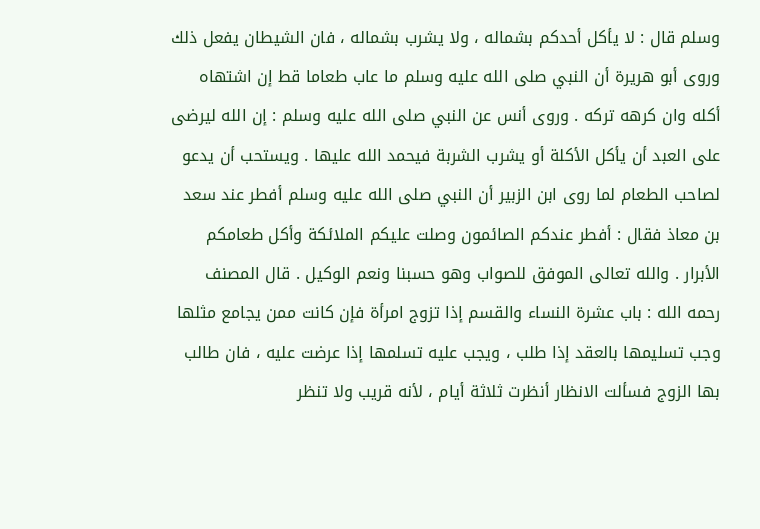وسلم قال : لا يأكل أحدكم بشماله ، ولا يشرب بشماله ، فان الشيطان يفعل ذلك وروى أبو هريرة أن النبي صلى الله عليه وسلم ما عاب طعاما قط إن اشتهاه أكله وان كرهه تركه . وروى أنس عن النبي صلى الله عليه وسلم : إن الله ليرضى على العبد أن يأكل الأكلة أو يشرب الشربة فيحمد الله عليها . ويستحب أن يدعو لصاحب الطعام لما روى ابن الزبير أن النبي صلى الله عليه وسلم أفطر عند سعد بن معاذ فقال : أفطر عندكم الصائمون وصلت عليكم الملائكة وأكل طعامكم الأبرار . والله تعالى الموفق للصواب وهو حسبنا ونعم الوكيل . قال المصنف رحمه الله : باب عشرة النساء والقسم إذا تزوج امرأة فإن كانت ممن يجامع مثلها وجب تسليمها بالعقد إذا طلب ، ويجب عليه تسلمها إذا عرضت عليه ، فان طالب بها الزوج فسألت الانظار أنظرت ثلاثة أيام ، لأنه قريب ولا تنظر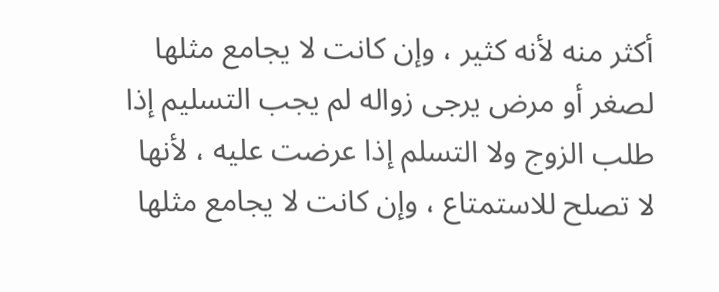أكثر منه لأنه كثير ، وإن كانت لا يجامع مثلها لصغر أو مرض يرجى زواله لم يجب التسليم إذا طلب الزوج ولا التسلم إذا عرضت عليه ، لأنها لا تصلح للاستمتاع ، وإن كانت لا يجامع مثلها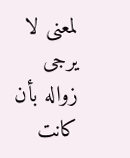لمعنى لا يرجى زواله بأن كانت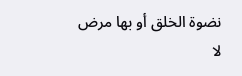نضوة الخلق أو بها مرض لا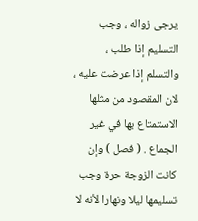يرجى زواله ، وجب التسليم إذا طلب ، والتسلم إذا عرضت عليه ، لان المقصود من مثلها الاستمتاع بها في غير الجماع . ( فصل ) وإن كانت الزوجة حرة وجب تسليمها ليلا ونهارا لأنه لا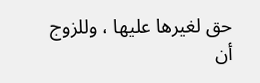حق لغيرها عليها ، وللزوج أن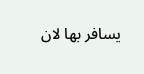يسافر بها لان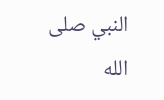النبي صلى الله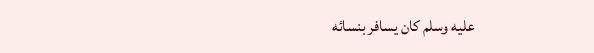عليه وسلم كان يسافر بنسائه